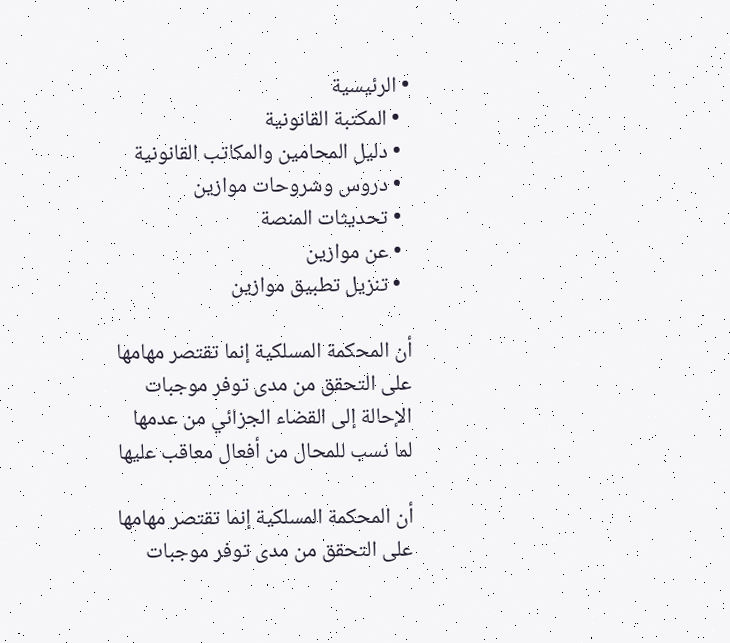• الرئيسية
  • المكتبة القانونية
  • دليل المحامين والمكاتب القانونية
  • دروس وشروحات موازين
  • تحديثات المنصة
  • عن موازين
  • تنزيل تطبيق موازين

أن المحكمة المسلكية إنما تقتصر مهامها على التحقق من مدى توفر موجبات الإحالة إلى القضاء الجزائي من عدمها لما نسب للمحال من أفعال معاقب عليها

أن المحكمة المسلكية إنما تقتصر مهامها على التحقق من مدى توفر موجبات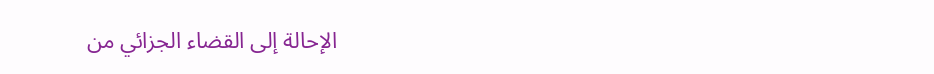الإحالة إلى القضاء الجزائي من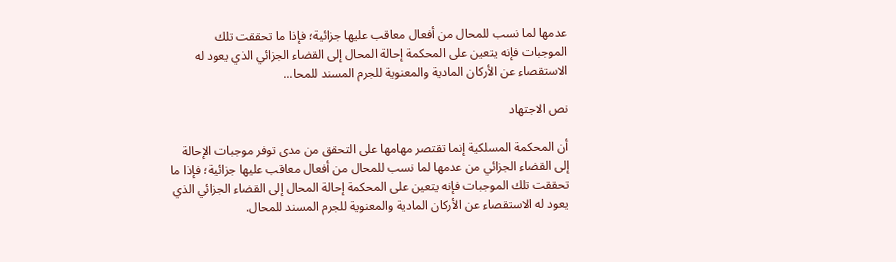عدمها لما نسب للمحال من أفعال معاقب عليها جزائية؛ فإذا ما تحققت تلك الموجبات فإنه يتعين على المحكمة إحالة المحال إلى القضاء الجزائي الذي يعود له الاستقصاء عن الأركان المادية والمعنوية للجرم المسند للمحا...

نص الاجتهاد

أن المحكمة المسلكية إنما تقتصر مهامها على التحقق من مدى توفر موجبات الإحالة إلى القضاء الجزائي من عدمها لما نسب للمحال من أفعال معاقب عليها جزائية؛ فإذا ما تحققت تلك الموجبات فإنه يتعين على المحكمة إحالة المحال إلى القضاء الجزائي الذي يعود له الاستقصاء عن الأركان المادية والمعنوية للجرم المسند للمحال.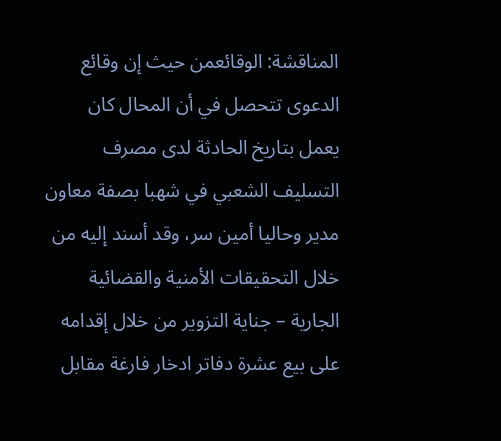المناقشة: الوقائعمن حيث إن وقائع الدعوى تتحصل في أن المحال كان يعمل بتاريخ الحادثة لدى مصرف التسليف الشعبي في شهبا بصفة معاون مدير وحاليا أمين سر، وقد أسند إليه من خلال التحقيقات الأمنية والقضائية الجارية – جناية التزوير من خلال إقدامه على بيع عشرة دفاتر ادخار فارغة مقابل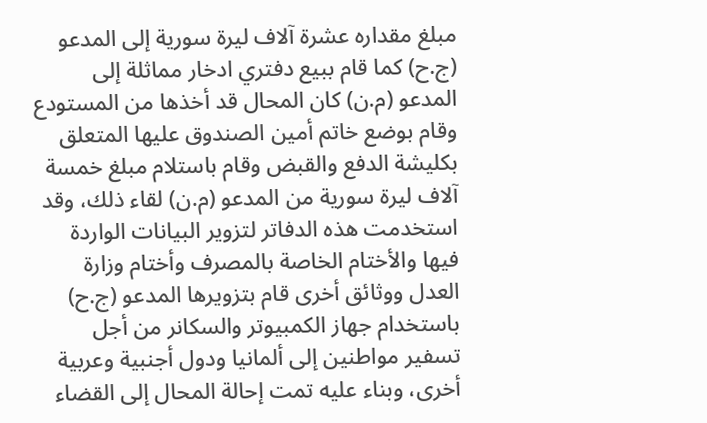مبلغ مقداره عشرة آلاف ليرة سورية إلى المدعو (ج.ح) كما قام ببيع دفتري ادخار مماثلة إلى المدعو (م.ن) كان المحال قد أخذها من المستودع وقام بوضع خاتم أمين الصندوق عليها المتعلق بكليشة الدفع والقبض وقام باستلام مبلغ خمسة آلاف ليرة سورية من المدعو (م.ن) لقاء ذلك، وقد استخدمت هذه الدفاتر لتزوير البيانات الواردة فيها والأختام الخاصة بالمصرف وأختام وزارة العدل ووثائق أخرى قام بتزويرها المدعو (ج.ح) باستخدام جهاز الكمبيوتر والسكانر من أجل تسفير مواطنين إلى ألمانيا ودول أجنبية وعربية أخرى، وبناء عليه تمت إحالة المحال إلى القضاء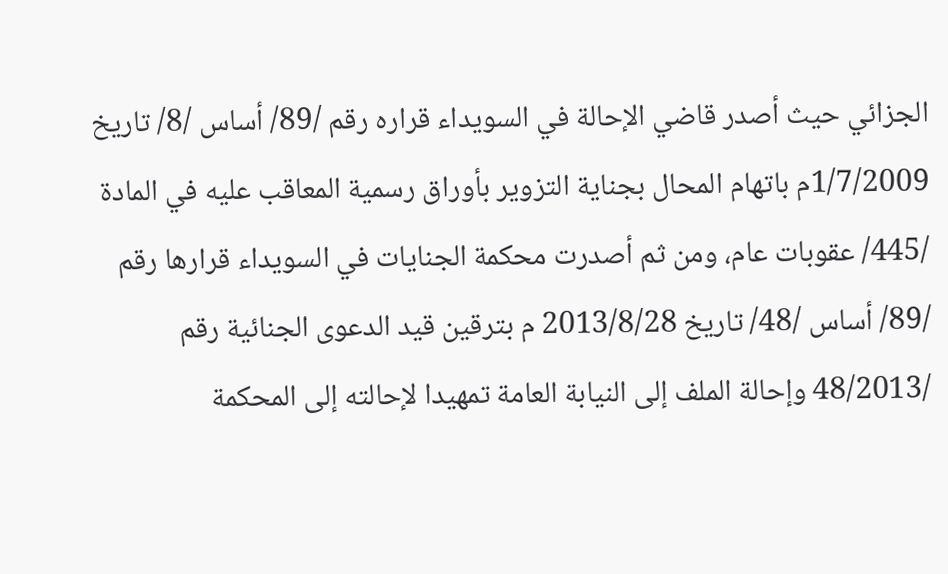الجزائي حيث أصدر قاضي الإحالة في السويداء قراره رقم /89/ أساس /8/ تاريخ 1/7/2009م باتهام المحال بجناية التزوير بأوراق رسمية المعاقب عليه في المادة /445/ عقوبات عام، ومن ثم أصدرت محكمة الجنايات في السويداء قرارها رقم /89/ أساس /48/ تاريخ 2013/8/28 م بترقين قيد الدعوى الجنائية رقم /48/2013 وإحالة الملف إلى النيابة العامة تمهيدا لإحالته إلى المحكمة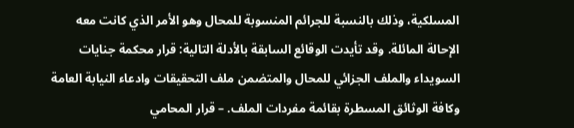المسلكية، وذلك بالنسبة للجرائم المنسوبة للمحال وهو الأمر الذي كانت معه الإحالة المائلة. وقد تأيدت الوقائع السابقة بالأدلة التالية: قرار محكمة جنايات السويداء والملف الجزائي للمحال والمتضمن ملف التحقيقات وادعاء النيابة العامة وكافة الوثائق المسطرة بقائمة مفردات الملف. – قرار المحامي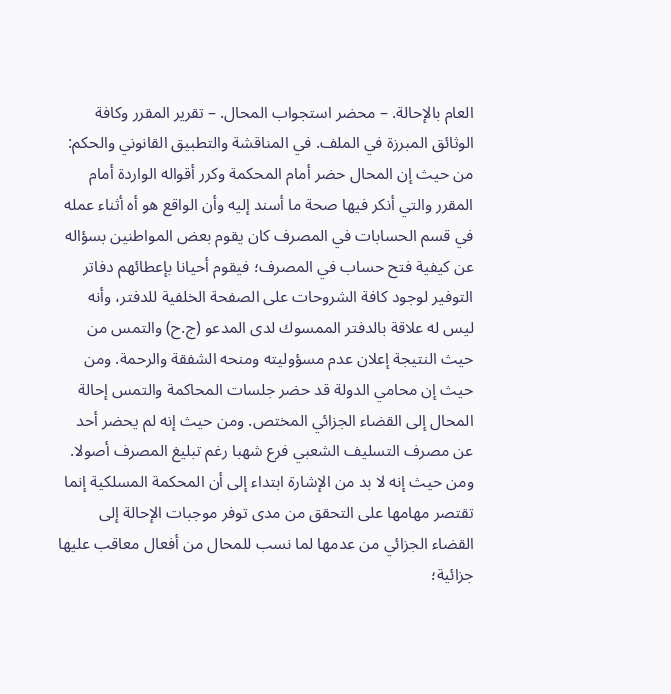العام بالإحالة. – محضر استجواب المحال. – تقرير المقرر وكافة الوثائق المبرزة في الملف. في المناقشة والتطبيق القانوني والحكم: من حيث إن المحال حضر أمام المحكمة وكرر أقواله الواردة أمام المقرر والتي أنكر فيها صحة ما أسند إليه وأن الواقع هو أه أثناء عمله في قسم الحسابات في المصرف كان يقوم بعض المواطنين بسؤاله عن كيفية فتح حساب في المصرف؛ فيقوم أحيانا بإعطائهم دفاتر التوفير لوجود كافة الشروحات على الصفحة الخلفية للدفتر، وأنه ليس له علاقة بالدفتر الممسوك لدى المدعو (ج.ح) والتمس من حيث النتيجة إعلان عدم مسؤوليته ومنحه الشفقة والرحمة. ومن حيث إن محامي الدولة قد حضر جلسات المحاكمة والتمس إحالة المحال إلى القضاء الجزائي المختص. ومن حيث إنه لم يحضر أحد عن مصرف التسليف الشعبي فرع شهبا رغم تبليغ المصرف أصولا. ومن حيث إنه لا بد من الإشارة ابتداء إلى أن المحكمة المسلكية إنما تقتصر مهامها على التحقق من مدى توفر موجبات الإحالة إلى القضاء الجزائي من عدمها لما نسب للمحال من أفعال معاقب عليها جزائية؛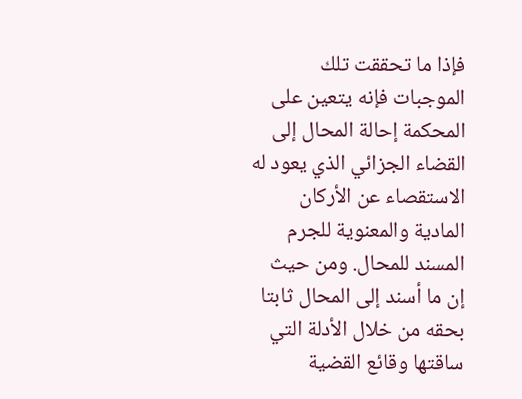فإذا ما تحققت تلك الموجبات فإنه يتعين على المحكمة إحالة المحال إلى القضاء الجزائي الذي يعود له الاستقصاء عن الأركان المادية والمعنوية للجرم المسند للمحال. ومن حيث إن ما أسند إلى المحال ثابتا بحقه من خلال الأدلة التي ساقتها وقائع القضية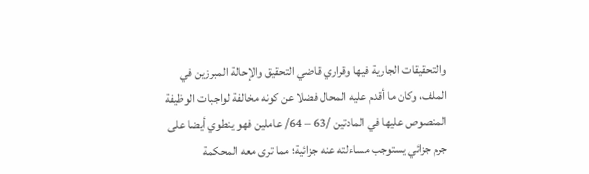والتحقيقات الجارية فيها وقراري قاضي التحقيق والإحالة المبرزين في الملف، وكان ما أقدم عليه المحال فضلا عن كونه مخالفة لواجبات الوظيفة المنصوص عليها في المادتين /63 – 64/ عاملين فهو ينطوي أيضا على جرم جزائي يستوجب مساءلته عنه جزائية؛ مما ترى معه المحكمة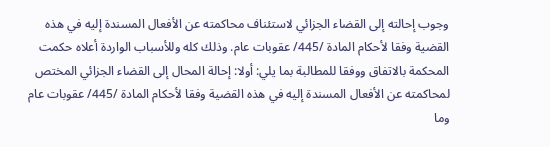وجوب إحالته إلى القضاء الجزائي لاستئناف محاكمته عن الأفعال المسندة إليه في هذه القضية وفقا لأحكام المادة /445/ عقوبات عام. وذلك كله وللأسباب الواردة أعلاه حكمت المحكمة بالاتفاق ووفقا للمطالبة بما يلي: أولا: إحالة المحال إلى القضاء الجزائي المختص لمحاكمته عن الأفعال المسندة إليه في هذه القضية وفقا لأحكام المادة /445/ عقوبات عام وما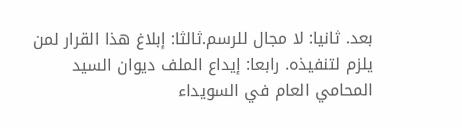بعد. ثانيا: لا مجال للرسم.ثالثا: إبلاغ هذا القرار لمن يلزم لتنفيذه. رابعا: إيداع الملف ديوان السيد المحامي العام في السويداء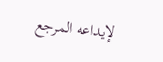لإيداعه المرجع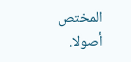المختص أصولا.